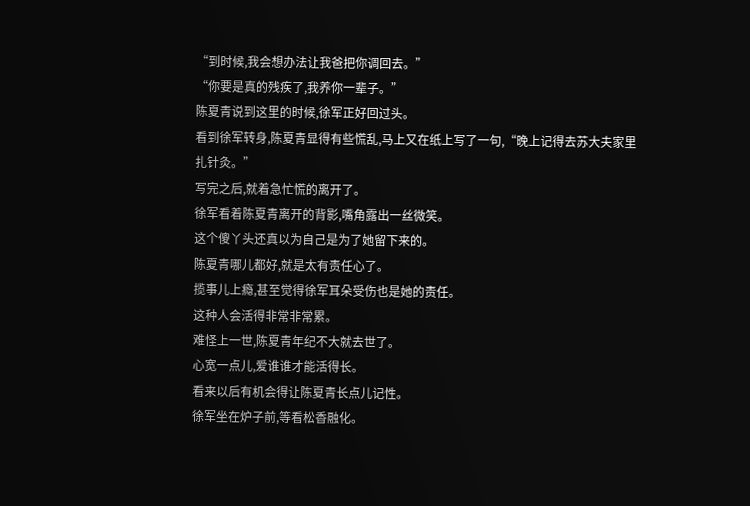“到时候,我会想办法让我爸把你调回去。”
“你要是真的残疾了,我养你一辈子。”
陈夏青说到这里的时候,徐军正好回过头。
看到徐军转身,陈夏青显得有些慌乱,马上又在纸上写了一句,“晚上记得去苏大夫家里扎针灸。”
写完之后,就着急忙慌的离开了。
徐军看着陈夏青离开的背影,嘴角露出一丝微笑。
这个傻丫头还真以为自己是为了她留下来的。
陈夏青哪儿都好,就是太有责任心了。
揽事儿上瘾,甚至觉得徐军耳朵受伤也是她的责任。
这种人会活得非常非常累。
难怪上一世,陈夏青年纪不大就去世了。
心宽一点儿,爱谁谁才能活得长。
看来以后有机会得让陈夏青长点儿记性。
徐军坐在炉子前,等看松香融化。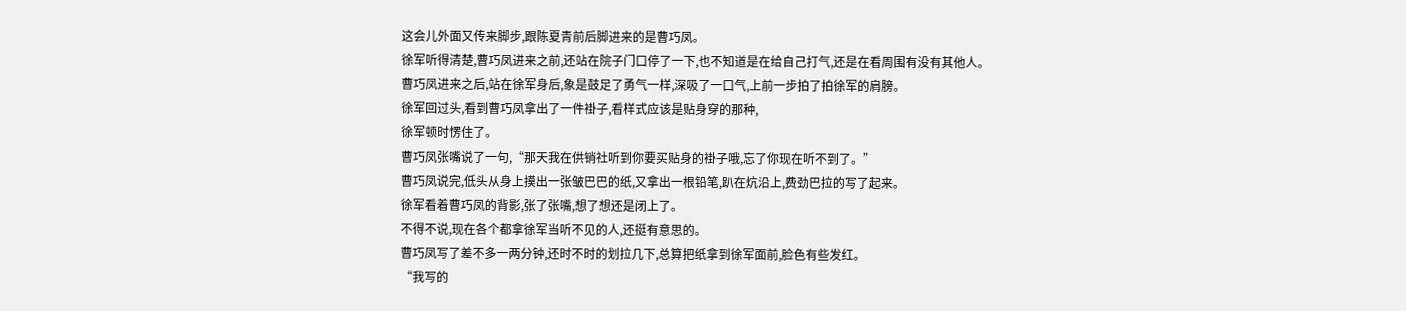这会儿外面又传来脚步,跟陈夏青前后脚进来的是曹巧凤。
徐军听得清楚,曹巧凤进来之前,还站在院子门口停了一下,也不知道是在给自己打气,还是在看周围有没有其他人。
曹巧凤进来之后,站在徐军身后,象是鼓足了勇气一样,深吸了一口气,上前一步拍了拍徐军的肩膀。
徐军回过头,看到曹巧凤拿出了一件褂子,看样式应该是贴身穿的那种,
徐军顿时愣住了。
曹巧凤张嘴说了一句,“那天我在供销社听到你要买贴身的褂子哦,忘了你现在听不到了。”
曹巧凤说完,低头从身上摸出一张皱巴巴的纸,又拿出一根铅笔,趴在炕沿上,费劲巴拉的写了起来。
徐军看着曹巧凤的背影,张了张嘴,想了想还是闭上了。
不得不说,现在各个都拿徐军当听不见的人,还挺有意思的。
曹巧凤写了差不多一两分钟,还时不时的划拉几下,总算把纸拿到徐军面前,脸色有些发红。
“我写的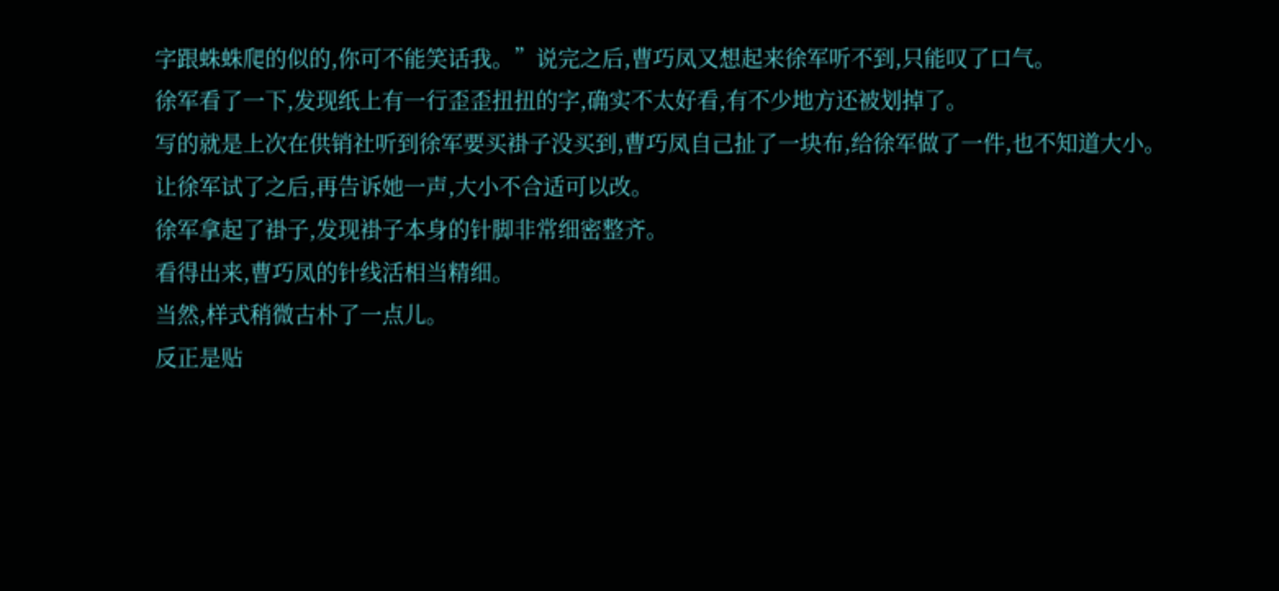字跟蛛蛛爬的似的,你可不能笑话我。”说完之后,曹巧凤又想起来徐军听不到,只能叹了口气。
徐军看了一下,发现纸上有一行歪歪扭扭的字,确实不太好看,有不少地方还被划掉了。
写的就是上次在供销社听到徐军要买褂子没买到,曹巧凤自己扯了一块布,给徐军做了一件,也不知道大小。
让徐军试了之后,再告诉她一声,大小不合适可以改。
徐军拿起了褂子,发现褂子本身的针脚非常细密整齐。
看得出来,曹巧凤的针线活相当精细。
当然,样式稍微古朴了一点儿。
反正是贴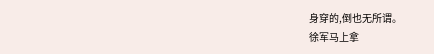身穿的,倒也无所谓。
徐军马上拿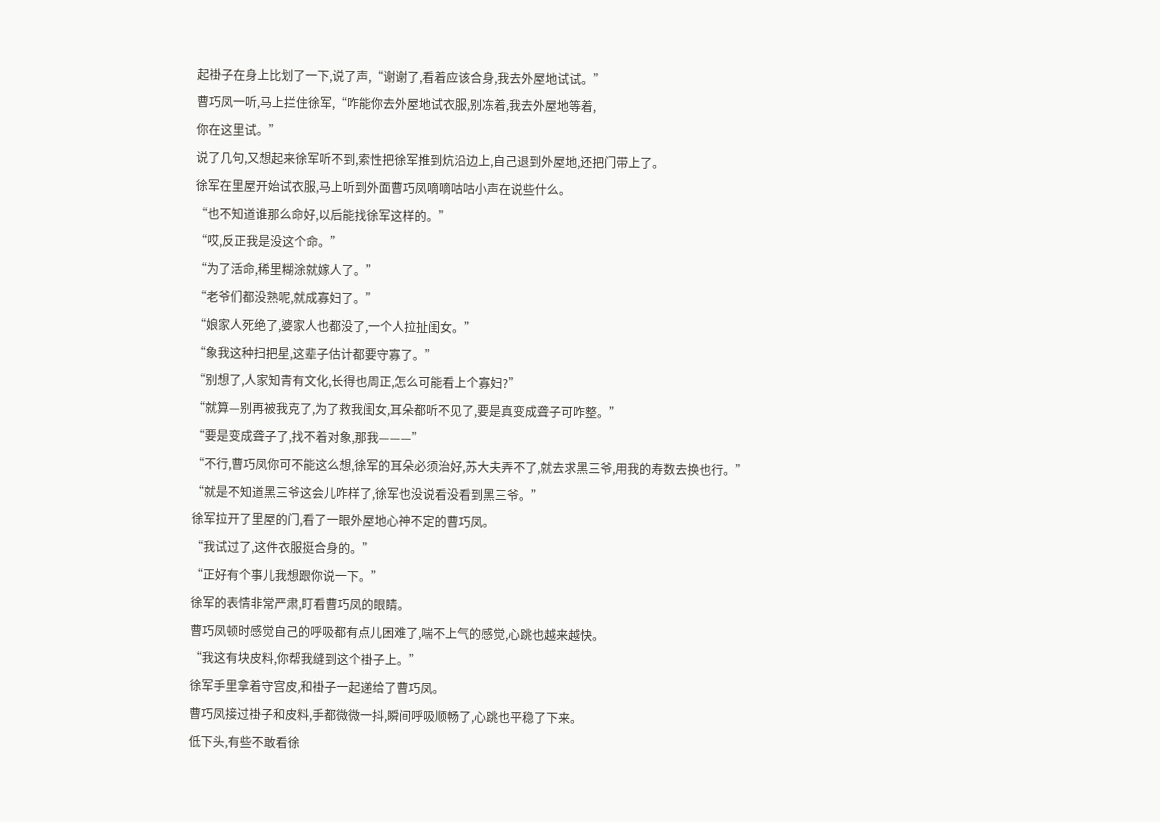起褂子在身上比划了一下,说了声,“谢谢了,看着应该合身,我去外屋地试试。”
曹巧凤一听,马上拦住徐军,“咋能你去外屋地试衣服,别冻着,我去外屋地等着,
你在这里试。”
说了几句,又想起来徐军听不到,索性把徐军推到炕沿边上,自己退到外屋地,还把门带上了。
徐军在里屋开始试衣服,马上听到外面曹巧凤嘀嘀咕咕小声在说些什么。
“也不知道谁那么命好,以后能找徐军这样的。”
“哎,反正我是没这个命。”
“为了活命,稀里糊涂就嫁人了。”
“老爷们都没熟呢,就成寡妇了。”
“娘家人死绝了,婆家人也都没了,一个人拉扯闺女。”
“象我这种扫把星,这辈子估计都要守寡了。”
“别想了,人家知青有文化,长得也周正,怎么可能看上个寡妇?”
“就算—别再被我克了,为了救我闺女,耳朵都听不见了,要是真变成聋子可咋整。”
“要是变成聋子了,找不着对象,那我———”
“不行,曹巧凤你可不能这么想,徐军的耳朵必须治好,苏大夫弄不了,就去求黑三爷,用我的寿数去换也行。”
“就是不知道黑三爷这会儿咋样了,徐军也没说看没看到黑三爷。”
徐军拉开了里屋的门,看了一眼外屋地心神不定的曹巧凤。
“我试过了,这件衣服挺合身的。”
“正好有个事儿我想跟你说一下。”
徐军的表情非常严肃,盯看曹巧凤的眼睛。
曹巧凤顿时感觉自己的呼吸都有点儿困难了,喘不上气的感觉,心跳也越来越快。
“我这有块皮料,你帮我缝到这个褂子上。”
徐军手里拿着守宫皮,和褂子一起递给了曹巧凤。
曹巧凤接过褂子和皮料,手都微微一抖,瞬间呼吸顺畅了,心跳也平稳了下来。
低下头,有些不敢看徐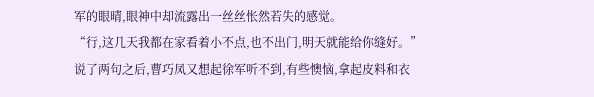军的眼晴,眼神中却流露出一丝丝怅然若失的感觉。
“行,这几天我都在家看着小不点,也不出门,明天就能给你缝好。”
说了两句之后,曹巧凤又想起徐军听不到,有些懊恼,拿起皮料和衣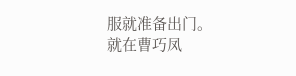服就准备出门。
就在曹巧凤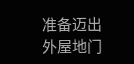准备迈出外屋地门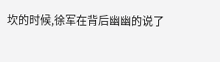坎的时候,徐军在背后幽幽的说了